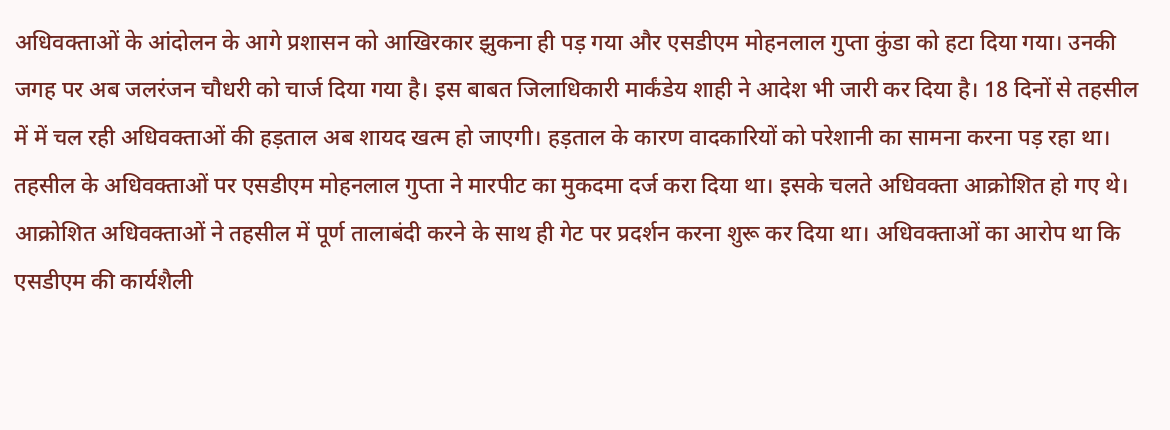अधिवक्ताओं के आंदोलन के आगे प्रशासन को आखिरकार झुकना ही पड़ गया और एसडीएम मोहनलाल गुप्ता कुंडा को हटा दिया गया। उनकी जगह पर अब जलरंजन चौधरी को चार्ज दिया गया है। इस बाबत जिलाधिकारी मार्कंडेय शाही ने आदेश भी जारी कर दिया है। 18 दिनों से तहसील में में चल रही अधिवक्ताओं की हड़ताल अब शायद खत्म हो जाएगी। हड़ताल के कारण वादकारियों को परेशानी का सामना करना पड़ रहा था।
तहसील के अधिवक्ताओं पर एसडीएम मोहनलाल गुप्ता ने मारपीट का मुकदमा दर्ज करा दिया था। इसके चलते अधिवक्ता आक्रोशित हो गए थे। आक्रोशित अधिवक्ताओं ने तहसील में पूर्ण तालाबंदी करने के साथ ही गेट पर प्रदर्शन करना शुरू कर दिया था। अधिवक्ताओं का आरोप था कि एसडीएम की कार्यशैली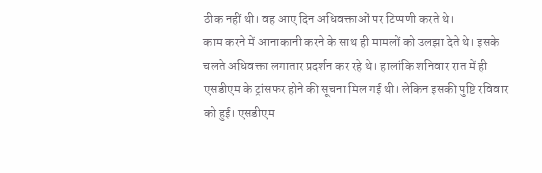ठीक नहीं थी। वह आए दिन अधिवक्ताओं पर टिप्पणी करते थे।
काम करने में आनाकानी करने के साथ ही मामलों को उलझा देते थे। इसके चलते अधिवक्ता लगातार प्रदर्शन कर रहे थे। हालांकि शनिवार रात में ही एसडीएम के ट्रांसफर होने की सूचना मिल गई थी। लेकिन इसकी पुष्टि रविवार को हुई। एसडीएम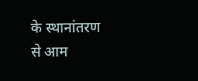के स्थानांतरण से आम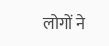लोगों ने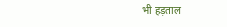भी हड़ताल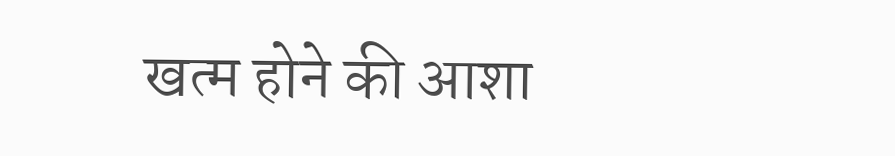खत्म होने की आशा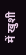में खुशी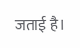जताई है।